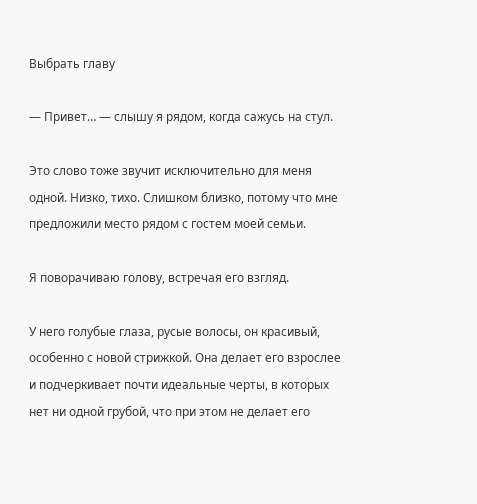Выбрать главу

— Привет… — слышу я рядом, когда сажусь на стул.

Это слово тоже звучит исключительно для меня одной. Низко, тихо. Слишком близко, потому что мне предложили место рядом с гостем моей семьи.

Я поворачиваю голову, встречая его взгляд.

У него голубые глаза, русые волосы, он красивый, особенно с новой стрижкой. Она делает его взрослее и подчеркивает почти идеальные черты, в которых нет ни одной грубой, что при этом не делает его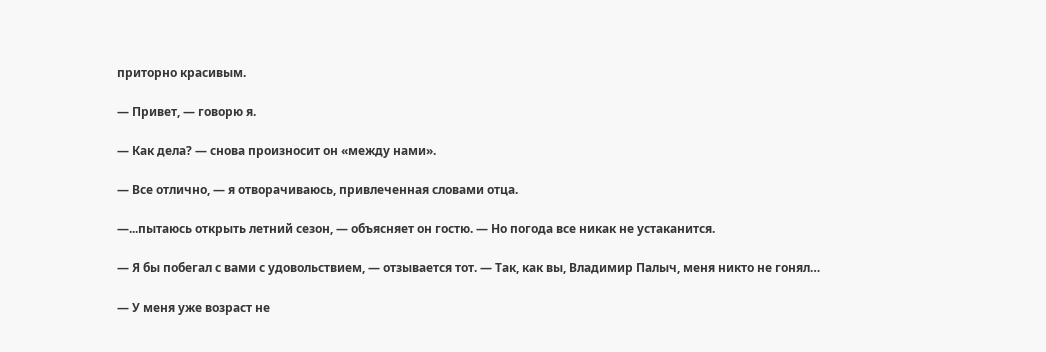приторно красивым.

— Привет, — говорю я.

— Как дела? — снова произносит он «между нами».

— Все отлично, — я отворачиваюсь, привлеченная словами отца.

—...пытаюсь открыть летний сезон, — объясняет он гостю. — Но погода все никак не устаканится.

— Я бы побегал с вами с удовольствием, — отзывается тот. — Так, как вы, Владимир Палыч, меня никто не гонял…

— У меня уже возраст не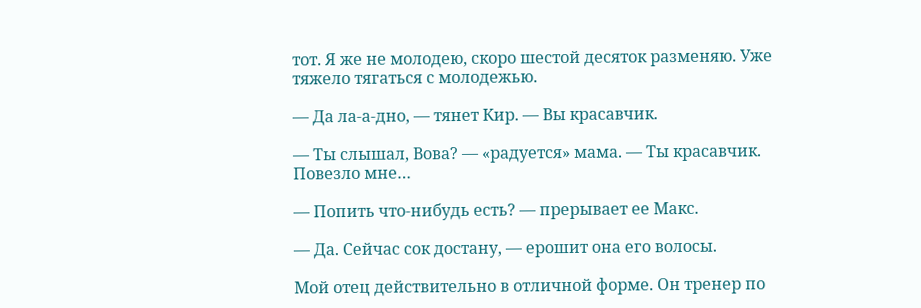тот. Я же не молодею, скоро шестой десяток разменяю. Уже тяжело тягаться с молодежью.

— Да ла-а-дно, — тянет Кир. — Вы красавчик.

— Ты слышал, Вова? — «радуется» мама. — Ты красавчик. Повезло мне…

— Попить что-нибудь есть? — прерывает ее Макс.

— Да. Сейчас сок достану, — ерошит она его волосы.

Мой отец действительно в отличной форме. Он тренер по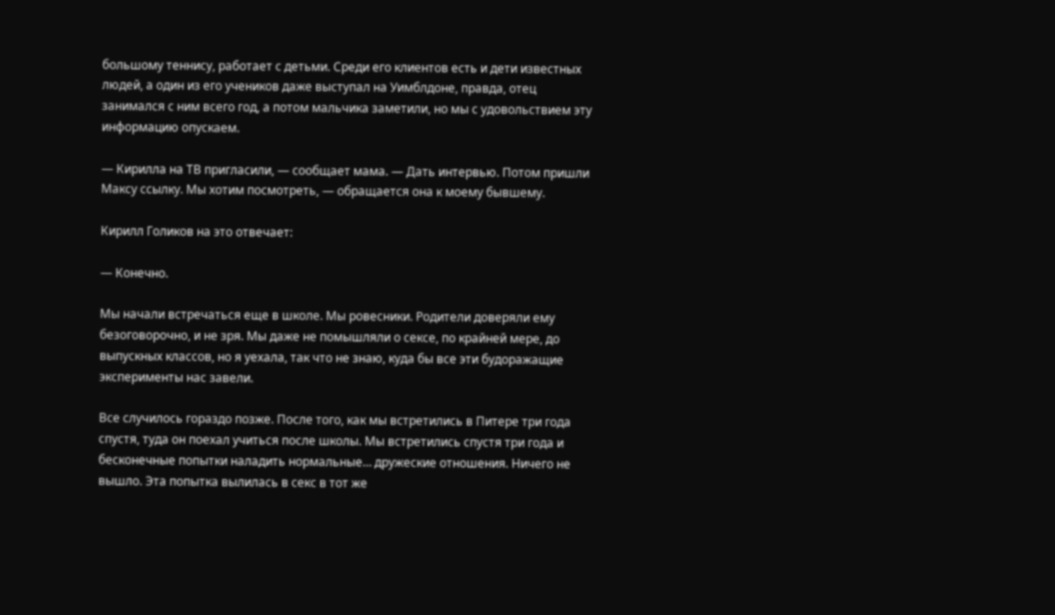большому теннису, работает с детьми. Среди его клиентов есть и дети известных людей, а один из его учеников даже выступал на Уимблдоне, правда, отец занимался с ним всего год, а потом мальчика заметили, но мы с удовольствием эту информацию опускаем.

— Кирилла на ТВ пригласили, — сообщает мама. — Дать интервью. Потом пришли Максу ссылку. Мы хотим посмотреть, — обращается она к моему бывшему.

Кирилл Голиков на это отвечает:

— Конечно.

Мы начали встречаться еще в школе. Мы ровесники. Родители доверяли ему безоговорочно, и не зря. Мы даже не помышляли о сексе, по крайней мере, до выпускных классов, но я уехала, так что не знаю, куда бы все эти будоражащие эксперименты нас завели.

Все случилось гораздо позже. После того, как мы встретились в Питере три года спустя, туда он поехал учиться после школы. Мы встретились спустя три года и бесконечные попытки наладить нормальные… дружеские отношения. Ничего не вышло. Эта попытка вылилась в секс в тот же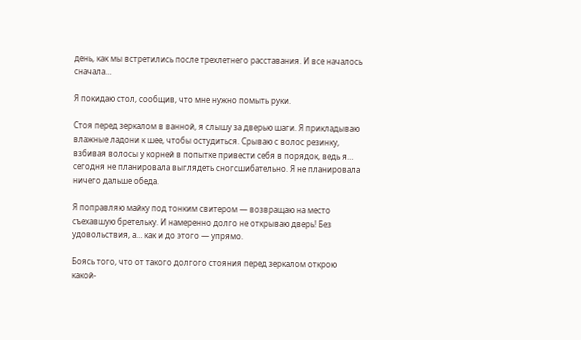день, как мы встретились после трехлетнего расставания. И все началось сначала…

Я покидаю стол, сообщив, что мне нужно помыть руки.

Стоя перед зеркалом в ванной, я слышу за дверью шаги. Я прикладываю влажные ладони к шее, чтобы остудиться. Срываю с волос резинку, взбивая волосы у корней в попытке привести себя в порядок, ведь я… сегодня не планировала выглядеть сногсшибательно. Я не планировала ничего дальше обеда.

Я поправляю майку под тонким свитером — возвращаю на место съехавшую бретельку. И намеренно долго не открываю дверь! Без удовольствия, а… как и до этого — упрямо.

Боясь того, что от такого долгого стояния перед зеркалом открою какой-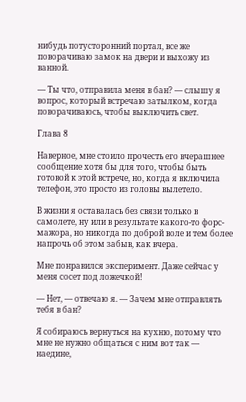нибудь потусторонний портал, все же поворачиваю замок на двери и выхожу из ванной.

— Ты что, отправила меня в бан? — слышу я вопрос, который встречаю затылком, когда поворачиваюсь, чтобы выключить свет.

Глава 8

Наверное, мне стоило прочесть его вчерашнее сообщение хотя бы для того, чтобы быть готовой к этой встрече, но, когда я включила телефон, это просто из головы вылетело.

В жизни я оставалась без связи только в самолете, ну или в результате какого-то форс-мажора, но никогда по доброй воле и тем более напрочь об этом забыв, как вчера.

Мне понравился эксперимент. Даже сейчас у меня сосет под ложечкой!

— Нет, — отвечаю я. — Зачем мне отправлять тебя в бан?

Я собираюсь вернуться на кухню, потому что мне не нужно общаться с ним вот так — наедине,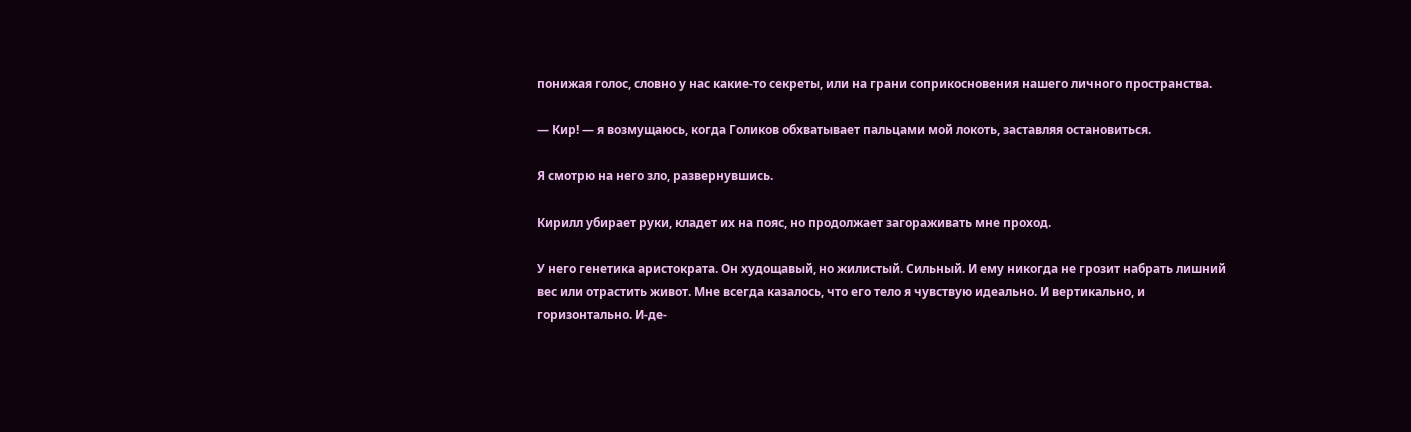понижая голос, словно у нас какие-то секреты, или на грани соприкосновения нашего личного пространства.

— Кир! — я возмущаюсь, когда Голиков обхватывает пальцами мой локоть, заставляя остановиться.

Я смотрю на него зло, развернувшись.

Кирилл убирает руки, кладет их на пояс, но продолжает загораживать мне проход.

У него генетика аристократа. Он худощавый, но жилистый. Сильный. И ему никогда не грозит набрать лишний вес или отрастить живот. Мне всегда казалось, что его тело я чувствую идеально. И вертикально, и горизонтально. И-де-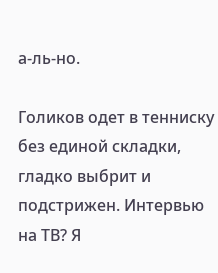а-ль-но.

Голиков одет в тенниску без единой складки, гладко выбрит и подстрижен. Интервью на ТВ? Я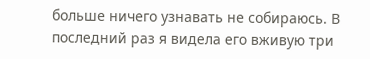больше ничего узнавать не собираюсь. В последний раз я видела его вживую три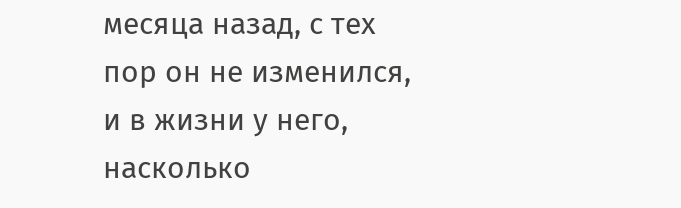месяца назад, с тех пор он не изменился, и в жизни у него, насколько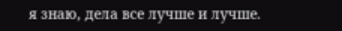я знаю, дела все лучше и лучше.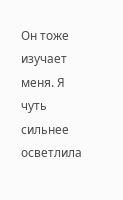Он тоже изучает меня. Я чуть сильнее осветлила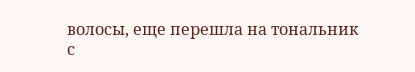волосы, еще перешла на тональник с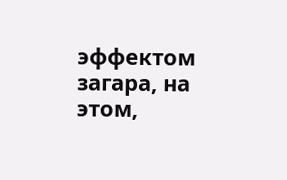эффектом загара, на этом,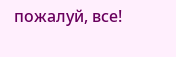пожалуй, все!